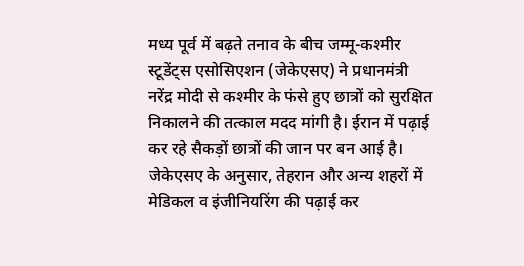मध्य पूर्व में बढ़ते तनाव के बीच जम्मू-कश्मीर स्टूडेंट्स एसोसिएशन (जेकेएसए) ने प्रधानमंत्री नरेंद्र मोदी से कश्मीर के फंसे हुए छात्रों को सुरक्षित निकालने की तत्काल मदद मांगी है। ईरान में पढ़ाई कर रहे सैकड़ों छात्रों की जान पर बन आई है।
जेकेएसए के अनुसार, तेहरान और अन्य शहरों में मेडिकल व इंजीनियरिंग की पढ़ाई कर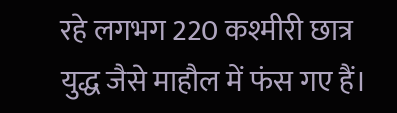रहे लगभग 220 कश्मीरी छात्र युद्ध जैसे माहौल में फंस गए हैं।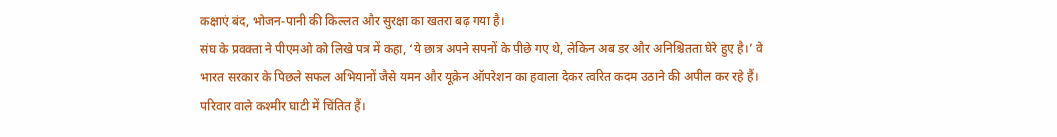कक्षाएं बंद, भोजन-पानी की किल्लत और सुरक्षा का खतरा बढ़ गया है।
संघ के प्रवक्ता ने पीएमओ को लिखे पत्र में कहा, ‘ये छात्र अपने सपनों के पीछे गए थे, लेकिन अब डर और अनिश्चितता घेरे हुए है।’ वे भारत सरकार के पिछले सफल अभियानों जैसे यमन और यूक्रेन ऑपरेशन का हवाला देकर त्वरित कदम उठाने की अपील कर रहे हैं।
परिवार वाले कश्मीर घाटी में चिंतित हैं।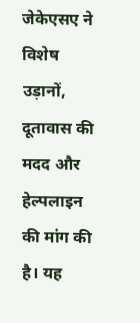जेकेएसए ने विशेष उड़ानों, दूतावास की मदद और हेल्पलाइन की मांग की है। यह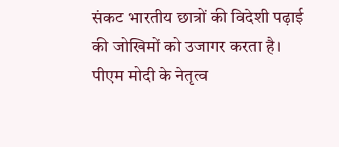संकट भारतीय छात्रों की विदेशी पढ़ाई की जोखिमों को उजागर करता है। पीएम मोदी के नेतृत्व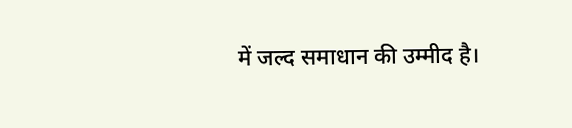में जल्द समाधान की उम्मीद है।